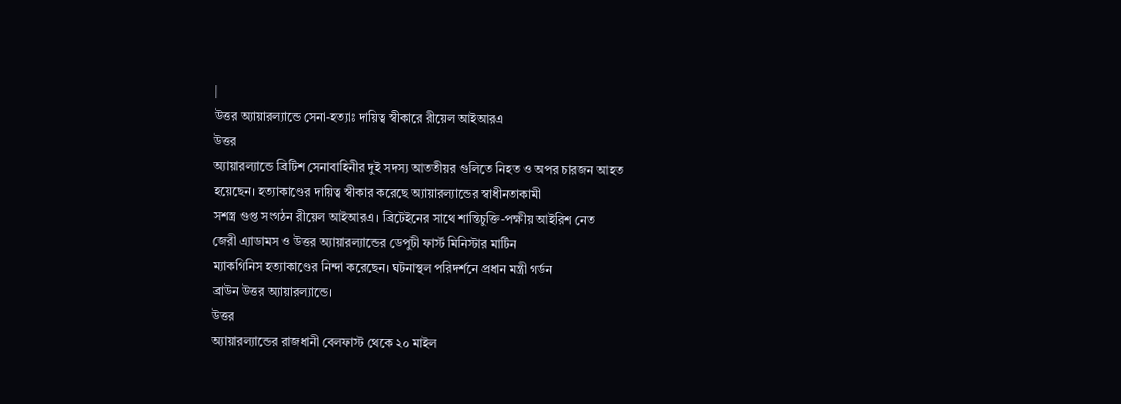|
উত্তর অ্যায়ারল্যান্ডে সেনা-হত্যাঃ দায়িত্ব স্বীকারে রীয়েল আইআরএ
উত্তর
অ্যায়ারল্যান্ডে ব্রিটিশ সেনাবাহিনীর দুই সদস্য আততীয়র গুলিতে নিহত ও অপর চারজন আহত
হয়েছেন। হত্যাকাণ্ডের দায়িত্ব স্বীকার করেছে অ্যায়ারল্যান্ডের স্বাধীনতাকামী
সশস্ত্র গুপ্ত সংগঠন রীয়েল আইআরএ। ব্রিটেইনের সাথে শান্তিচুক্তি-পক্ষীয় আইরিশ নেত
জেরী এ্যাডামস ও উত্তর অ্যায়ারল্যান্ডের ডেপুটী ফার্স্ট মিনিস্টার মার্টিন
ম্যাকগিনিস হত্যাকাণ্ডের নিন্দা করেছেন। ঘটনাস্থল পরিদর্শনে প্রধান মন্ত্রী গর্ডন
ব্রাউন উত্তর অ্যায়ারল্যান্ডে।
উত্তর
অ্যায়ারল্যান্ডের রাজধানী বেলফাস্ট থেকে ২০ মাইল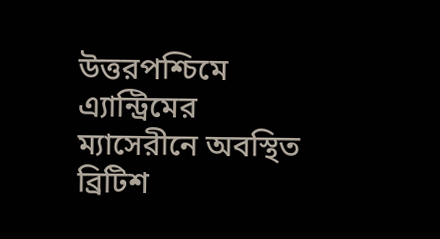উত্তরপশ্চিমে এ্যান্ট্রিমের
ম্যাসেরীনে অবস্থিত ব্রিটিশ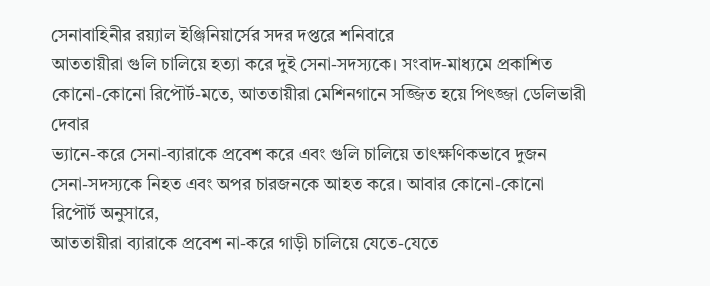সেনাবাহিনীর রয়্যাল ইঞ্জিনিয়ার্সের সদর দপ্তরে শনিবারে
আততায়ীরা গুলি চালিয়ে হত্যা করে দুই সেনা-সদস্যকে। সংবাদ-মাধ্যমে প্রকাশিত
কোনো-কোনো রিপৌর্ট-মতে, আততায়ীরা মেশিনগানে সজ্জিত হয়ে পিৎজ্জা ডেলিভারী দেবার
ভ্যানে-করে সেনা-ব্যারাকে প্রবেশ করে এবং গুলি চালিয়ে তাৎক্ষণিকভাবে দুজন
সেনা-সদস্যকে নিহত এবং অপর চারজনকে আহত করে। আবার কোনো-কোনো রিপৌর্ট অনুসারে,
আততায়ীরা ব্যারাকে প্রবেশ না-করে গাড়ী চালিয়ে যেতে-যেতে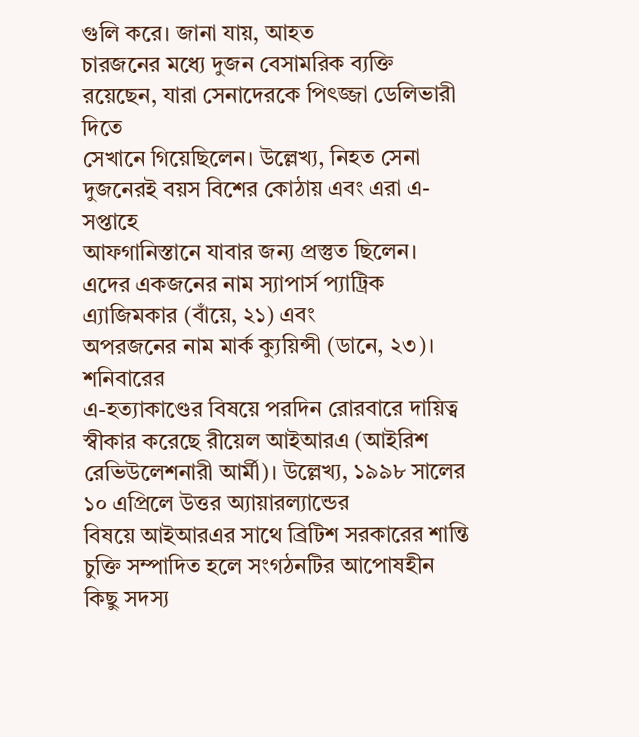গুলি করে। জানা যায়, আহত
চারজনের মধ্যে দুজন বেসামরিক ব্যক্তি রয়েছেন, যারা সেনাদেরকে পিৎজ্জা ডেলিভারী দিতে
সেখানে গিয়েছিলেন। উল্লেখ্য, নিহত সেনা দুজনেরই বয়স বিশের কোঠায় এবং এরা এ-সপ্তাহে
আফগানিস্তানে যাবার জন্য প্রস্তুত ছিলেন।
এদের একজনের নাম স্যাপার্স প্যাট্রিক এ্যাজিমকার (বাঁয়ে, ২১) এবং
অপরজনের নাম মার্ক ক্যুয়িন্সী (ডানে, ২৩)।
শনিবারের
এ-হত্যাকাণ্ডের বিষয়ে পরদিন রোরবারে দায়িত্ব স্বীকার করেছে রীয়েল আইআরএ (আইরিশ
রেভিউলেশনারী আর্মী)। উল্লেখ্য, ১৯৯৮ সালের ১০ এপ্রিলে উত্তর অ্যায়ারল্যান্ডের
বিষয়ে আইআরএর সাথে ব্রিটিশ সরকারের শান্তি চুক্তি সম্পাদিত হলে সংগঠনটির আপোষহীন
কিছু সদস্য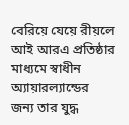বেরিয়ে যেয়ে রীয়লে আই আরএ প্রতিষ্ঠার মাধ্যমে স্বাধীন অ্যায়ারল্যান্ডের
জন্য তার যুদ্ধ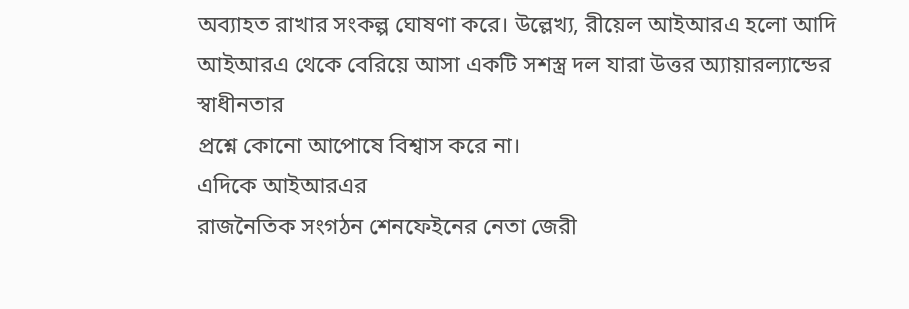অব্যাহত রাখার সংকল্প ঘোষণা করে। উল্লেখ্য, রীয়েল আইআরএ হলো আদি
আইআরএ থেকে বেরিয়ে আসা একটি সশস্ত্র দল যারা উত্তর অ্যায়ারল্যান্ডের স্বাধীনতার
প্রশ্নে কোনো আপোষে বিশ্বাস করে না।
এদিকে আইআরএর
রাজনৈতিক সংগঠন শেনফেইনের নেতা জেরী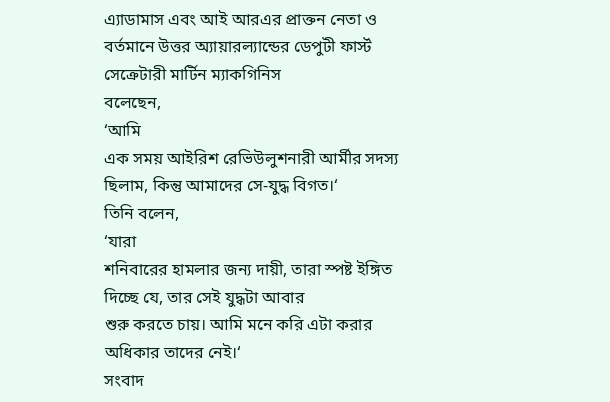এ্যাডামাস এবং আই আরএর প্রাক্তন নেতা ও
বর্তমানে উত্তর অ্যায়ারল্যান্ডের ডেপুটী ফার্স্ট সেক্রেটারী মার্টিন ম্যাকগিনিস
বলেছেন,
‘আমি
এক সময় আইরিশ রেভিউলুশনারী আর্মীর সদস্য ছিলাম, কিন্তু আমাদের সে-যুদ্ধ বিগত।‘
তিনি বলেন,
‘যারা
শনিবারের হামলার জন্য দায়ী, তারা স্পষ্ট ইঙ্গিত দিচ্ছে যে, তার সেই যুদ্ধটা আবার
শুরু করতে চায়। আমি মনে করি এটা করার অধিকার তাদের নেই।‘
সংবাদ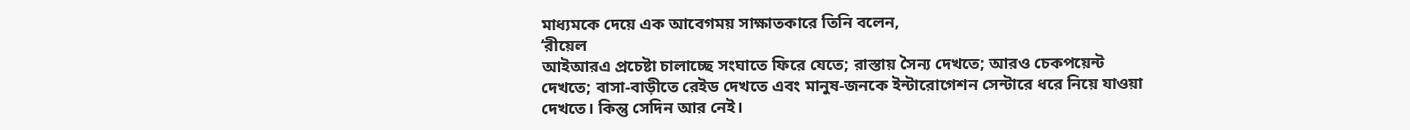মাধ্যমকে দেয়ে এক আবেগময় সাক্ষাতকারে তিনি বলেন,
‘রীয়েল
আইআরএ প্রচেষ্টা চালাচ্ছে সংঘাতে ফিরে যেতে; রাস্তায় সৈন্য দেখতে; আরও চেকপয়েন্ট
দেখতে; বাসা-বাড়ীতে রেইড দেখতে এবং মানুষ-জনকে ইন্টারোগেশন সেন্টারে ধরে নিয়ে যাওয়া
দেখতে। কিন্তু সেদিন আর নেই।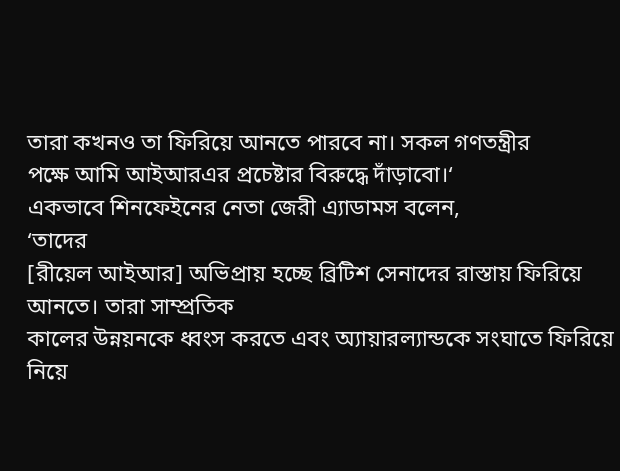তারা কখনও তা ফিরিয়ে আনতে পারবে না। সকল গণতন্ত্রীর
পক্ষে আমি আইআরএর প্রচেষ্টার বিরুদ্ধে দাঁড়াবো।‘
একভাবে শিনফেইনের নেতা জেরী এ্যাডামস বলেন,
‘তাদের
[রীয়েল আইআর] অভিপ্রায় হচ্ছে ব্রিটিশ সেনাদের রাস্তায় ফিরিয়ে আনতে। তারা সাম্প্রতিক
কালের উন্নয়নকে ধ্বংস করতে এবং অ্যায়ারল্যান্ডকে সংঘাতে ফিরিয়ে নিয়ে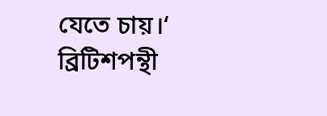যেতে চায়।‘
ব্রিটিশপন্থী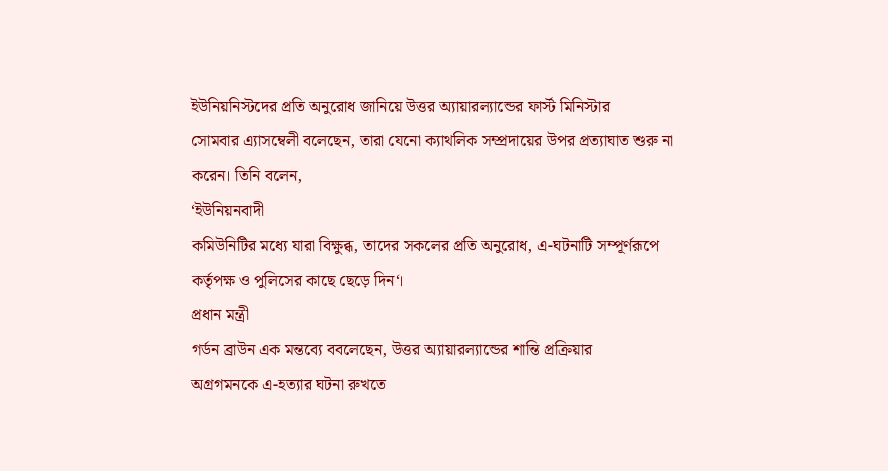ইউনিয়নিস্টদের প্রতি অনুরোধ জানিয়ে উত্তর অ্যায়ারল্যান্ডের ফার্স্ট মিনিস্টার
সোমবার এ্যাসম্বেলী বলেছেন, তারা যেনো ক্যাথলিক সম্প্রদায়ের উপর প্রত্যাঘাত শুরু না
করেন। তিনি বলেন,
‘ইউনিয়নবাদী
কমিউনিটির মধ্যে যারা বিক্ষুব্ধ, তাদের সকলের প্রতি অনুরোধ, এ-ঘটনাটি সম্পূর্ণরূপে
কর্তৃপক্ষ ও পুলিসের কাছে ছেড়ে দিন‘।
প্রধান মন্ত্রী
গর্ডন ব্রাউন এক মন্তব্যে ববলেছেন, উত্তর অ্যায়ারল্যান্ডের শান্তি প্রক্রিয়ার
অগ্রগমনকে এ-হত্যার ঘটনা রুখতে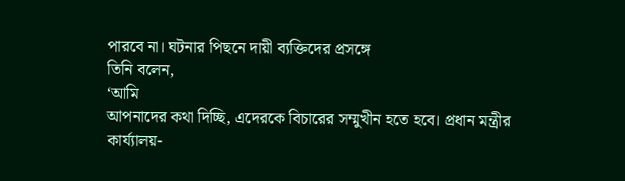পারবে না। ঘটনার পিছনে দায়ী ব্যক্তিদের প্রসঙ্গে
তিনি বলেন,
‘আমি
আপনাদের কথা দিচ্ছি, এদেরকে বিচারের সম্মুখীন হতে হবে। প্রধান মন্ত্রীর
কার্য্যালয়-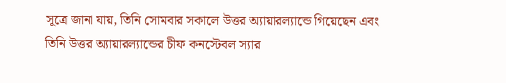সূত্রে জানা যায়, তিনি সোমবার সকালে উত্তর অ্যায়ারল্যান্ডে গিয়েছেন এবং
তিনি উত্তর অ্যায়ারল্যান্ডের চীফ কনস্টেবল স্যার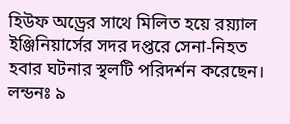হিউফ অড্রের সাথে মিলিত হয়ে রয়্যাল
ইঞ্জিনিয়ার্সের সদর দপ্তরে সেনা-নিহত হবার ঘটনার স্থলটি পরিদর্শন করেছেন।
লন্ডনঃ ৯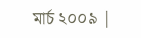মার্চ ২০০৯ |